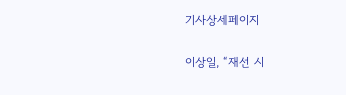기사상세페이지

이상일, “재선 시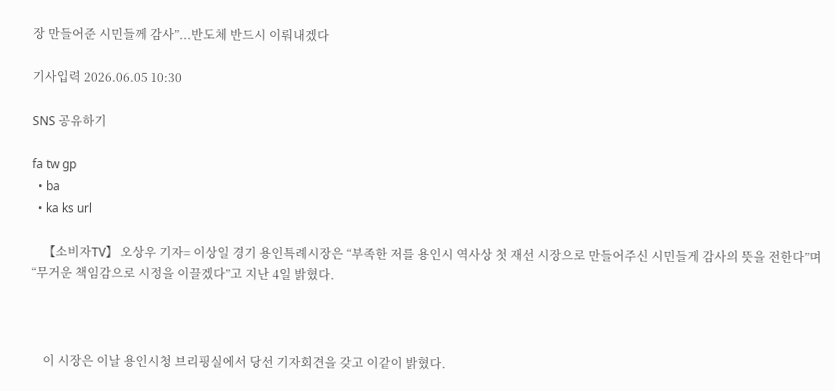장 만들어준 시민들께 감사”...반도체 반드시 이뤄내겠다

기사입력 2026.06.05 10:30

SNS 공유하기

fa tw gp
  • ba
  • ka ks url

    【소비자TV】 오상우 기자= 이상일 경기 용인특례시장은 “부족한 저를 용인시 역사상 첫 재선 시장으로 만들어주신 시민들게 감사의 뜻을 전한다”며 “무거운 책임감으로 시정을 이끌겠다”고 지난 4일 밝혔다.



    이 시장은 이날 용인시청 브리핑실에서 당선 기자회견을 갖고 이같이 밝혔다.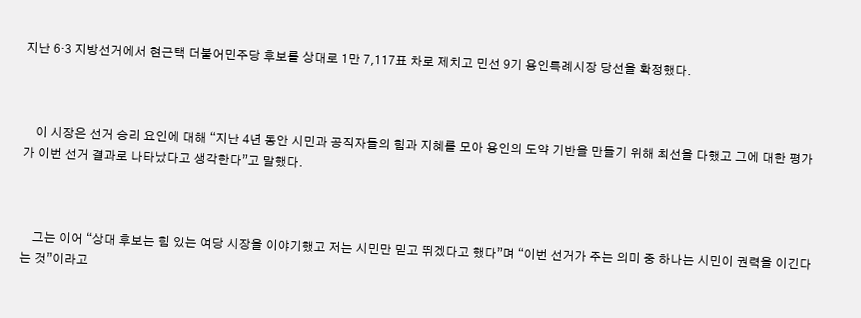지난 6·3 지방선거에서 현근택 더불어민주당 후보를 상대로 1만 7,117표 차로 제치고 민선 9기 용인특례시장 당선을 확정했다.



    이 시장은 선거 승리 요인에 대해 “지난 4년 동안 시민과 공직자들의 힘과 지혜를 모아 용인의 도약 기반을 만들기 위해 최선을 다했고 그에 대한 평가가 이번 선거 결과로 나타났다고 생각한다”고 말했다.



    그는 이어 “상대 후보는 힘 있는 여당 시장을 이야기했고 저는 시민만 믿고 뛰겠다고 했다”며 “이번 선거가 주는 의미 중 하나는 시민이 권력을 이긴다는 것”이라고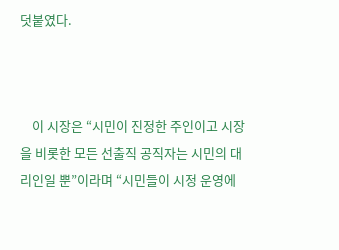덧붙였다.



    이 시장은 “시민이 진정한 주인이고 시장을 비롯한 모든 선출직 공직자는 시민의 대리인일 뿐”이라며 “시민들이 시정 운영에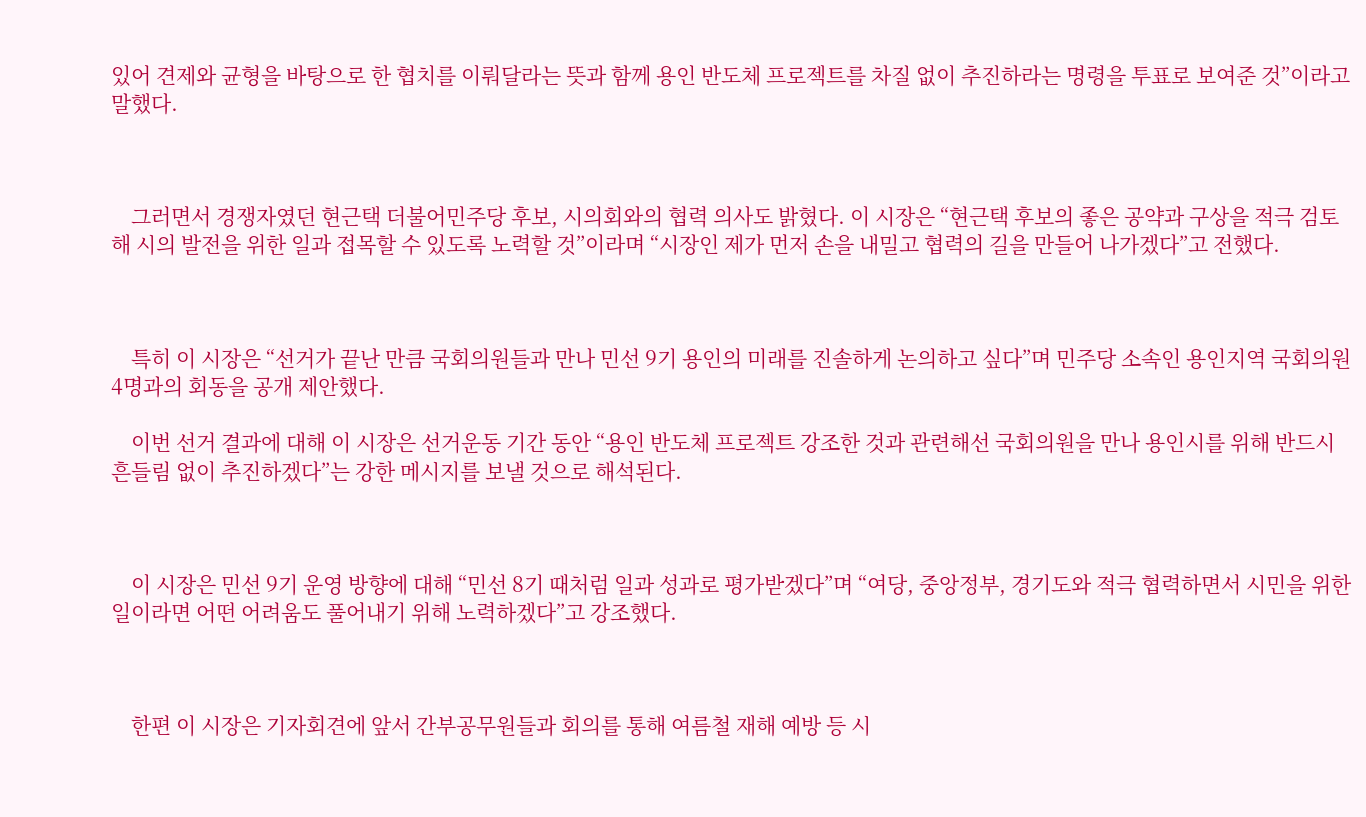있어 견제와 균형을 바탕으로 한 협치를 이뤄달라는 뜻과 함께 용인 반도체 프로젝트를 차질 없이 추진하라는 명령을 투표로 보여준 것”이라고 말했다.



    그러면서 경쟁자였던 현근택 더불어민주당 후보, 시의회와의 협력 의사도 밝혔다. 이 시장은 “현근택 후보의 좋은 공약과 구상을 적극 검토해 시의 발전을 위한 일과 접목할 수 있도록 노력할 것”이라며 “시장인 제가 먼저 손을 내밀고 협력의 길을 만들어 나가겠다”고 전했다.



    특히 이 시장은 “선거가 끝난 만큼 국회의원들과 만나 민선 9기 용인의 미래를 진솔하게 논의하고 싶다”며 민주당 소속인 용인지역 국회의원 4명과의 회동을 공개 제안했다.

    이번 선거 결과에 대해 이 시장은 선거운동 기간 동안 “용인 반도체 프로젝트 강조한 것과 관련해선 국회의원을 만나 용인시를 위해 반드시 흔들림 없이 추진하겠다”는 강한 메시지를 보낼 것으로 해석된다.



    이 시장은 민선 9기 운영 방향에 대해 “민선 8기 때처럼 일과 성과로 평가받겠다”며 “여당, 중앙정부, 경기도와 적극 협력하면서 시민을 위한 일이라면 어떤 어려움도 풀어내기 위해 노력하겠다”고 강조했다.



    한편 이 시장은 기자회견에 앞서 간부공무원들과 회의를 통해 여름철 재해 예방 등 시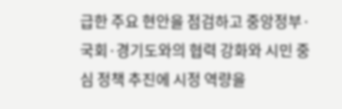급한 주요 현안을 점검하고 중앙정부·국회·경기도와의 협력 강화와 시민 중심 정책 추진에 시정 역량을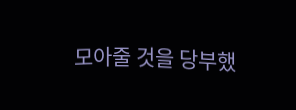모아줄 것을 당부했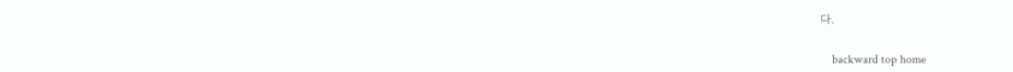다.

    backward top home